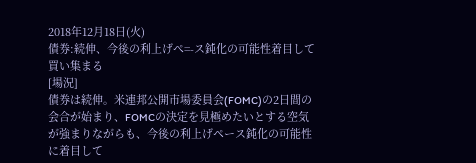2018年12月18日(火)
債券:続伸、今後の利上げぺ=-ス鈍化の可能性着目して買い集まる
[場況]
債券は続伸。米連邦公開市場委員会(FOMC)の2日間の会合が始まり、FOMCの決定を見極めたいとする空気が強まりながらも、今後の利上げペース鈍化の可能性に着目して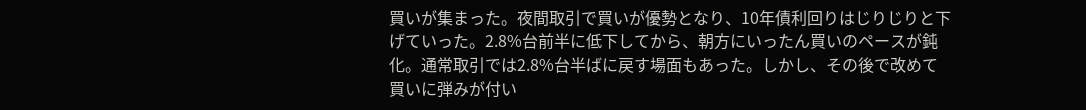買いが集まった。夜間取引で買いが優勢となり、10年債利回りはじりじりと下げていった。2.8%台前半に低下してから、朝方にいったん買いのペースが鈍化。通常取引では2.8%台半ばに戻す場面もあった。しかし、その後で改めて買いに弾みが付い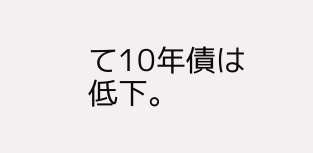て10年債は低下。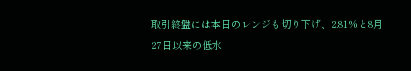取引終盤には本日のレンジも切り下げ、2.81%と8月27日以来の低水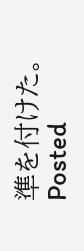準を付けた。
Posted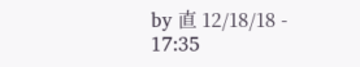by 直 12/18/18 - 17:35